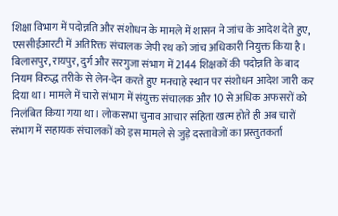शिक्षा विभाग में पदोन्नति और संशोधन के मामले में शासन ने जांच के आदेश देते हुए, एससीईआरटी में अतिरिक्त संचालक जेपी रथ को जांच अधिकारी नियुक्त किया है। बिलासपुर, रायपुर, दुर्ग और सरगुजा संभाग में 2144 शिक्षकों की पदोन्नति के बाद नियम विरुद्ध तरीके से लेन-देन करते हुए मनचाहे स्थान पर संशोधन आदेश जारी कर दिया था। मामले में चारो संभाग में संयुक्त संचालक और 10 से अधिक अफसरों को निलंबित किया गया था। लोकसभा चुनाव आचार संहिता खत्म होते ही अब चारों संभाग में सहायक संचालकों को इस मामले से जुड़े दस्तावेजों का प्रस्तुतकर्ता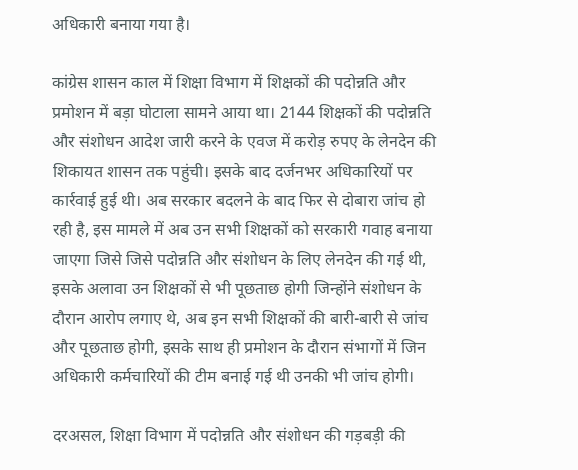अधिकारी बनाया गया है।

कांग्रेस शासन काल में शिक्षा विभाग में शिक्षकों की पदोन्नति और प्रमोशन में बड़ा घोटाला सामने आया था। 2144 शिक्षकों की पदोन्नति और संशोधन आदेश जारी करने के एवज में करोड़ रुपए के लेनदेन की शिकायत शासन तक पहुंची। इसके बाद दर्जनभर अधिकारियों पर कार्रवाई हुई थी। अब सरकार बदलने के बाद फिर से दोबारा जांच हो रही है, इस मामले में अब उन सभी शिक्षकों को सरकारी गवाह बनाया जाएगा जिसे जिसे पदोन्नति और संशोधन के लिए लेनदेन की गई थी, इसके अलावा उन शिक्षकों से भी पूछताछ होगी जिन्होंने संशोधन के दौरान आरोप लगाए थे, अब इन सभी शिक्षकों की बारी-बारी से जांच और पूछताछ होगी, इसके साथ ही प्रमोशन के दौरान संभागों में जिन अधिकारी कर्मचारियों की टीम बनाई गई थी उनकी भी जांच होगी।

दरअसल, शिक्षा विभाग में पदोन्नति और संशोधन की गड़बड़ी की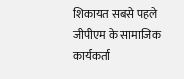शिकायत सबसे पहले जीपीएम के सामाजिक कार्यकर्ता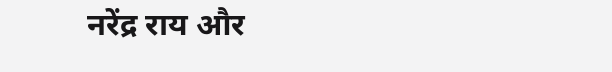नरेंद्र राय और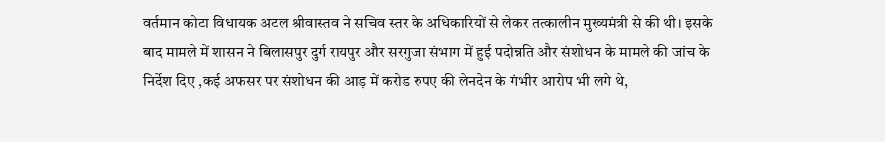वर्तमान कोटा विधायक अटल श्रीवास्तव ने सचिव स्तर के अधिकारियों से लेकर तत्कालीन मुख्यमंत्री से की थी। इसके बाद मामले में शासन ने बिलासपुर दुर्ग रायपुर और सरगुजा संभाग में हुई पदोन्नति और संशोधन के मामले की जांच के निर्देश दिए ,कई अफसर पर संशोधन की आड़ में करोड रुपए की लेनदेन के गंभीर आरोप भी लगे थे,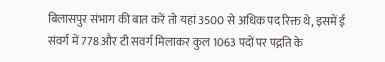बिलासपुर संभाग की बात करें तो यहां 3500 से अधिक पद रिक्त थे, इसमें ई संवर्ग में 778 और टी सवर्ग मिलाकर कुल 1063 पदों पर पद्गति के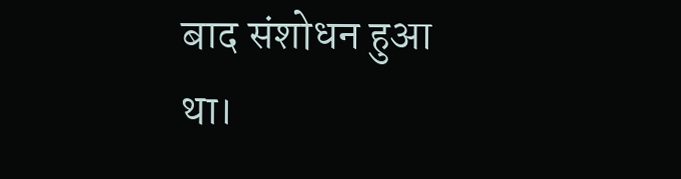बाद संशोधन हुआ था।